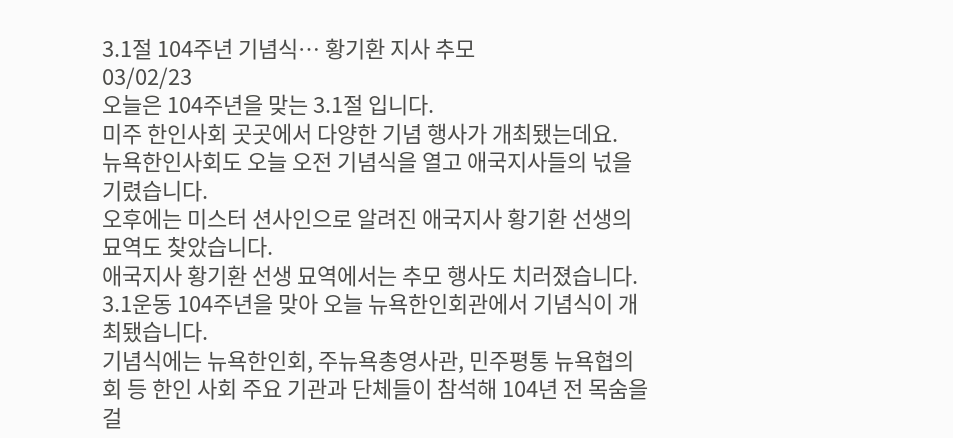3.1절 104주년 기념식… 황기환 지사 추모
03/02/23
오늘은 104주년을 맞는 3.1절 입니다.
미주 한인사회 곳곳에서 다양한 기념 행사가 개최됐는데요.
뉴욕한인사회도 오늘 오전 기념식을 열고 애국지사들의 넋을 기렸습니다.
오후에는 미스터 션사인으로 알려진 애국지사 황기환 선생의 묘역도 찾았습니다.
애국지사 황기환 선생 묘역에서는 추모 행사도 치러졌습니다.
3.1운동 104주년을 맞아 오늘 뉴욕한인회관에서 기념식이 개최됐습니다.
기념식에는 뉴욕한인회, 주뉴욕총영사관, 민주평통 뉴욕협의회 등 한인 사회 주요 기관과 단체들이 참석해 104년 전 목숨을 걸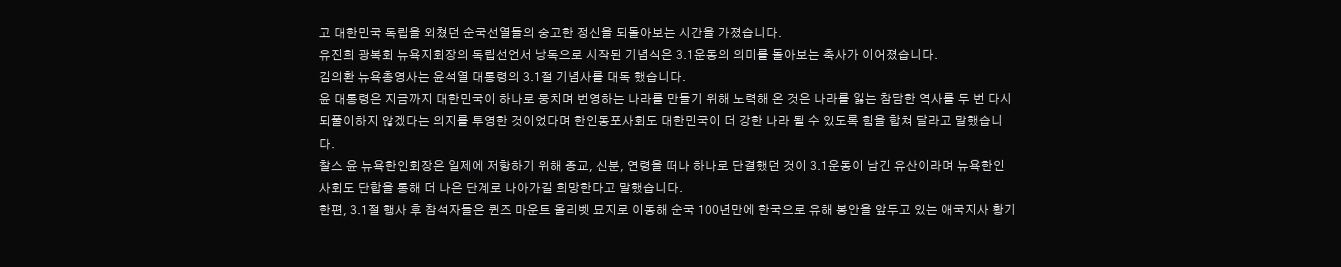고 대한민국 독립을 외쳤던 순국선열들의 숭고한 정신을 되돌아보는 시간을 가졌습니다.
유진희 광복회 뉴욕지회장의 독립선언서 낭독으로 시작된 기념식은 3.1운동의 의미를 돌아보는 축사가 이어졌습니다.
김의환 뉴욕총영사는 윤석열 대통령의 3.1절 기념사를 대독 했습니다.
윤 대통령은 지금까지 대한민국이 하나로 뭉치며 번영하는 나라를 만들기 위해 노력해 온 것은 나라를 잃는 참담한 역사를 두 번 다시 되풀이하지 않겠다는 의지를 투영한 것이었다며 한인동포사회도 대한민국이 더 강한 나라 될 수 있도록 힘을 합쳐 달라고 말했습니다.
찰스 윤 뉴욕한인회장은 일제에 저항하기 위해 종교, 신분, 연령을 떠나 하나로 단결했던 것이 3.1운동이 남긴 유산이라며 뉴욕한인사회도 단합을 통해 더 나은 단계로 나아가길 희망한다고 말했습니다.
한편, 3.1절 행사 후 참석자들은 퀸즈 마운트 올리벳 묘지로 이동해 순국 100년만에 한국으로 유해 봉안을 앞두고 있는 애국지사 황기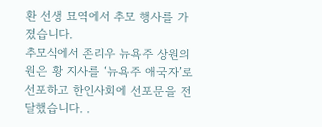환 선생 묘역에서 추모 행사를 가졌습니다.
추모식에서 존리우 뉴욕주 상원의원은 황 지사를 ‘뉴욕주 애국자’로 선포하고 한인사회에 선포문을 전달했습니다. .